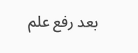بعد رفع علم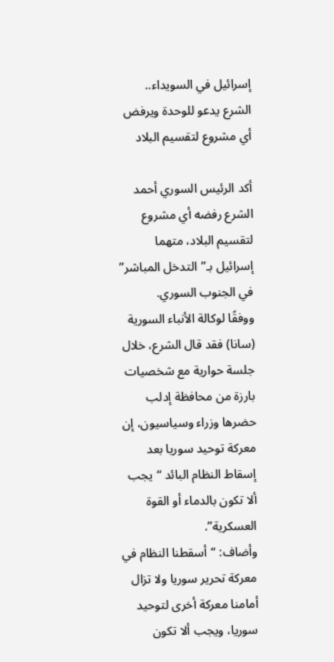إسرائيل في السويداء.. الشرع يدعو للوحدة ويرفض أي مشروع لتقسيم البلاد

أكد الرئيس السوري أحمد الشرع رفضه أي مشروع لتقسيم البلاد، متهما إسرائيل بـ”التدخل المباشر” في الجنوب السوري.
ووفقًا لوكالة الأنباء السورية (سانا) فقد قال الشرع، خلال جلسة حوارية مع شخصيات بارزة من محافظة إدلب حضرها وزراء وسياسيون، إن معركة توحيد سوريا بعد إسقاط النظام البائد “يجب ألا تكون بالدماء أو القوة العسكرية”.
وأضاف: “أسقطنا النظام في معركة تحرير سوريا ولا تزال أمامنا معركة أخرى لتوحيد سوريا، ويجب ألا تكون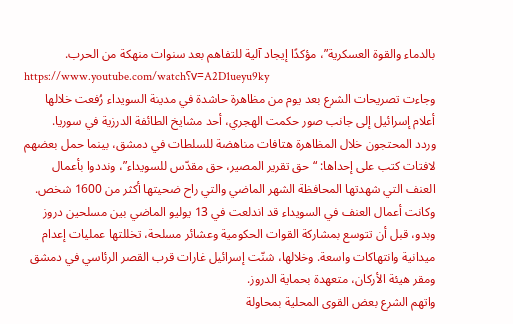بالدماء والقوة العسكرية”، مؤكدًا إيجاد آلية للتفاهم بعد سنوات منهكة من الحرب.
https://www.youtube.com/watch؟v=A2D1ueyu9ky
وجاءت تصريحات الشرع بعد يوم من مظاهرة حاشدة في مدينة السويداء رُفعت خلالها أعلام إسرائيل إلى جانب صور حكمت الهجري، أحد مشايخ الطائفة الدرزية في سوريا.
وردد المحتجون خلال المظاهرة هتافات مناهضة للسلطات في دمشق، بينما حمل بعضهم لافتات كتب على إحداها: “حق تقرير المصير، حق مقدّس للسويداء”، ونددوا بأعمال العنف التي شهدتها المحافظة الشهر الماضي والتي راح ضحيتها أكثر من 1600 شخص.
وكانت أعمال العنف في السويداء قد اندلعت في 13 يوليو الماضي بين مسلحين دروز وبدو، قبل أن تتوسع بمشاركة القوات الحكومية وعشائر مسلحة، تخللتها عمليات إعدام ميدانية وانتهاكات واسعة. وخلالها، شنّت إسرائيل غارات قرب القصر الرئاسي في دمشق ومقر هيئة الأركان، متعهدة بحماية الدروز.
واتهم الشرع بعض القوى المحلية بمحاولة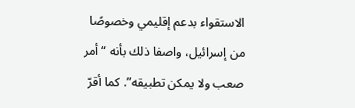الاستقواء بدعم إقليمي وخصوصًا من إسرائيل، واصفا ذلك بأنه “أمر صعب ولا يمكن تطبيقه”. كما أقرّ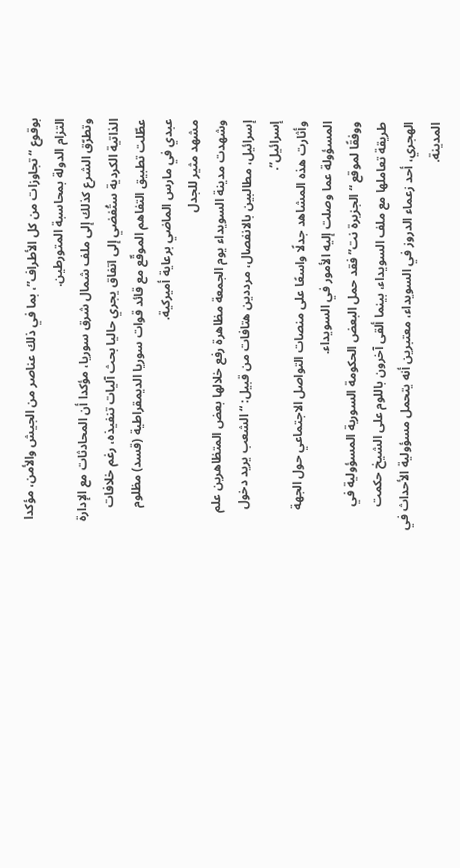بوقوع “تجاوزات من كل الأطراف”، بما في ذلك عناصر من الجيش والأمن، مؤكدا التزام الدولة بمحاسبة المتورطين.
وتطرّق الشرع كذلك إلى ملف شمال شرق سوريا، مؤكدا أن المحادثات مع الإدارة الذاتية الكردية ستُفضي إلى اتفاق يجري حاليا بحث آليات تنفيذه، رغم خلافات عطّلت تطبيق التفاهم الموقّع مع قائد قوات سوريا الديمقراطية (قسد) مظلوم عبدي في مارس الماضي برعاية أميركية.
مشهد مثير للجدل
وشهدت مدينة السويداء يوم الجمعة مظاهرة رفع خلالها بعض المتظاهرين علم إسرائيل، مطالبين بالانفصال، مرددين هتافات من قبيل: “الشعب يريد دخول إسرائيل”.
وأثارت هذه المشاهد جدلًا واسعًا على منصات التواصل الاجتماعي حول الجهة المسؤولة عما وصلت إليه الأمور في السويداء.
ووفقًا لموقع “الجزيرة نت” فقد حمل البعض الحكومة السورية المسؤولية في طريقة تعاملها مع ملف السويداء، بينما ألقى آخرون باللوم على الشيخ حكمت الهجري، أحد زعماء الدروز في السويداء، معتبرين أنه يتحمل مسؤولية الأحداث في المدينة.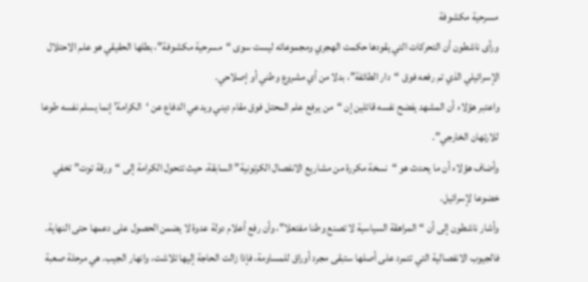مسرحية مكشوفة
ورأى ناشطون أن التحركات التي يقودها حكمت الهجري ومجموعاته ليست سوى “مسرحية مكشوفة”، بطلها الحقيقي هو علم الاحتلال الإسرائيلي الذي تم رفعه فوق “دار الطائفة”، بدلا من أي مشروع وطني أو إصلاحي.
واعتبر هؤلاء أن المشهد يفضح نفسه قائلين إن “من يرفع علم المحتل فوق مقام ديني ويدعي الدفاع عن ‘الكرامة’ إنما يسلم نفسه طوعا للارتهان الخارجي”.
وأضاف هؤلاء أن ما يحدث هو “نسخة مكررة من مشاريع الانفصال الكرتونية” السابقة، حيث تتحول الكرامة إلى “ورقة توت” تخفي خضوعا لإسرائيل.
وأشار ناشطون إلى أن “المراهقة السياسية لا تصنع وطنا مفتعلا”، وأن رفع أعلام دولة عدوة لا يضمن الحصول على دعمها حتى النهاية. فالجيوب الانفصالية التي تتمرد على أصلها ستبقى مجرد أوراق للمساومة، فإذا زالت الحاجة إليها تلاشت، وانهار الجيب. هي مرحلة صعبة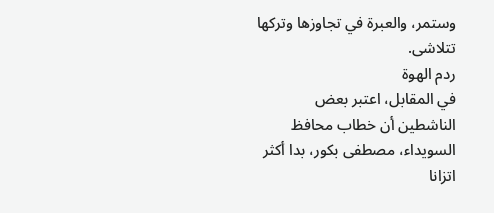وستمر، والعبرة في تجاوزها وتركها تتلاشى.
ردم الهوة
في المقابل، اعتبر بعض الناشطين أن خطاب محافظ السويداء، مصطفى بكور، بدا أكثر اتزانا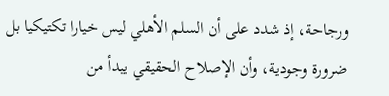ورجاحة، إذ شدد على أن السلم الأهلي ليس خيارا تكتيكيا بل ضرورة وجودية، وأن الإصلاح الحقيقي يبدأ من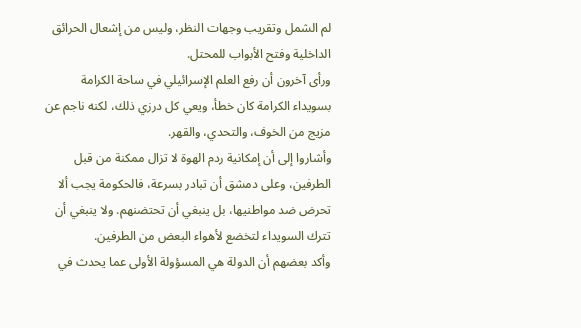لم الشمل وتقريب وجهات النظر، وليس من إشعال الحرائق الداخلية وفتح الأبواب للمحتل.
ورأى آخرون أن رفع العلم الإسرائيلي في ساحة الكرامة بسويداء الكرامة كان خطأ، ويعي كل درزي ذلك، لكنه ناجم عن مزيج من الخوف، والتحدي، والقهر.
وأشاروا إلى أن إمكانية ردم الهوة لا تزال ممكنة من قبل الطرفين، وعلى دمشق أن تبادر بسرعة، فالحكومة يجب ألا تحرض ضد مواطنيها، بل ينبغي أن تحتضنهم. ولا ينبغي أن تترك السويداء لتخضع لأهواء البعض من الطرفين.
وأكد بعضهم أن الدولة هي المسؤولة الأولى عما يحدث في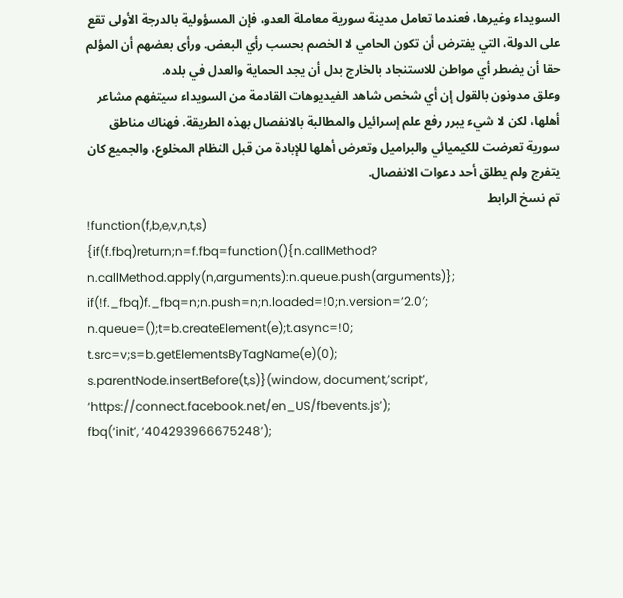السويداء وغيرها، فعندما تعامل مدينة سورية معاملة العدو، فإن المسؤولية بالدرجة الأولى تقع على الدولة، التي يفترض أن تكون الحامي لا الخصم بحسب رأي البعض. ورأى بعضهم أن المؤلم حقا أن يضطر أي مواطن للاستنجاد بالخارج بدل أن يجد الحماية والعدل في بلده.
وعلق مدونون بالقول إن أي شخص شاهد الفيديوهات القادمة من السويداء سيتفهم مشاعر أهلها، لكن لا شيء يبرر رفع علم إسرائيل والمطالبة بالانفصال بهذه الطريقة. فهناك مناطق سورية تعرضت للكيميائي والبراميل وتعرض أهلها للإبادة من قبل النظام المخلوع، والجميع كان يتفرج ولم يطلق أحد دعوات الانفصال.
تم نسخ الرابط
!function(f,b,e,v,n,t,s)
{if(f.fbq)return;n=f.fbq=function(){n.callMethod?
n.callMethod.apply(n,arguments):n.queue.push(arguments)};
if(!f._fbq)f._fbq=n;n.push=n;n.loaded=!0;n.version=’2.0′;
n.queue=();t=b.createElement(e);t.async=!0;
t.src=v;s=b.getElementsByTagName(e)(0);
s.parentNode.insertBefore(t,s)}(window, document,’script’,
‘https://connect.facebook.net/en_US/fbevents.js’);
fbq(‘init’, ‘404293966675248’);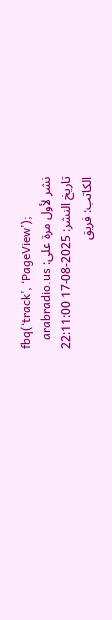fbq(‘track’, ‘PageView’);
نشر لأول مرة على: arabradio.us
تاريخ النشر: 2025-08-17 22:11:00
الكاتب: فريق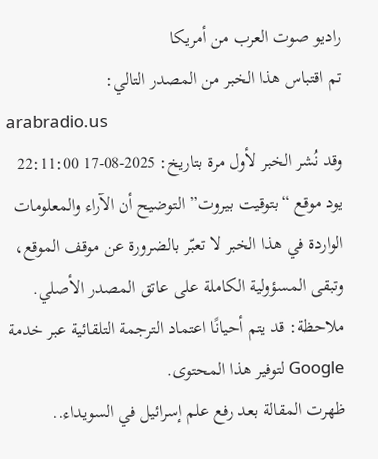راديو صوت العرب من أمريكا
تم اقتباس هذا الخبر من المصدر التالي:
arabradio.us
وقد نُشر الخبر لأول مرة بتاريخ: 2025-08-17 22:11:00
يود موقع “بتوقيت بيروت” التوضيح أن الآراء والمعلومات الواردة في هذا الخبر لا تعبّر بالضرورة عن موقف الموقع، وتبقى المسؤولية الكاملة على عاتق المصدر الأصلي.
ملاحظة: قد يتم أحيانًا اعتماد الترجمة التلقائية عبر خدمة Google لتوفير هذا المحتوى.
ظهرت المقالة بعد رفع علم إسرائيل في السويداء..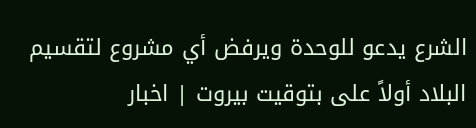الشرع يدعو للوحدة ويرفض أي مشروع لتقسيم البلاد أولاً على بتوقيت بيروت | اخبار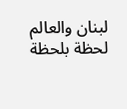لبنان والعالم لحظة بلحظة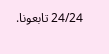24/24 تابعونا.